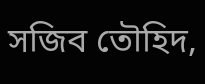সজিব তৌহিদ,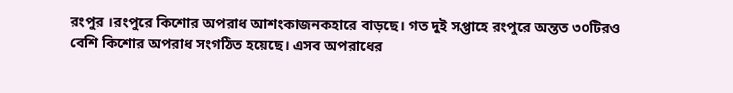রংপুর ।রংপুরে কিশোর অপরাধ আশংকাজনকহারে বাড়ছে। গত দুই সপ্তাহে রংপুরে অন্তত ৩০টিরও বেশি কিশোর অপরাধ সংগঠিত হয়েছে। এসব অপরাধের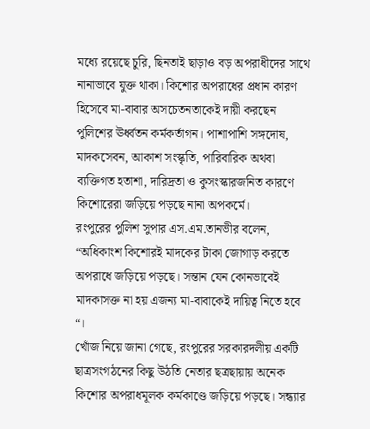মধ্যে রয়েছে চুরি, ছিনতাই ছাড়াও বড় অপরাধীদের সাথে নানাভাবে যুক্ত থাকা। কিশোর অপরাধের প্রধান কারণ হিসেবে মা-বাবার অসচেতনতাকেই দায়ী করছেন পুলিশের ঊর্ধ্বতন কর্মকর্তাগন। পাশাপাশি সঙ্গদোষ, মাদকসেবন, আকাশ সংস্কৃতি, পারিবারিক অথবা ব্যক্তিগত হতাশা, দারিদ্রতা ও কুসংস্কারজনিত কারণে কিশোরেরা জড়িয়ে পড়ছে নানা অপকর্মে।
রংপুরের পুলিশ সুপার এস.এম.তানভীর বলেন, “অধিকাংশ কিশোরই মাদকের টাকা জোগাড় করতে অপরাধে জড়িয়ে পড়ছে। সন্তান যেন কোনভাবেই মাদকাসক্ত না হয় এজন্য মা-বাবাকেই দায়িত্ব নিতে হবে “।
খোঁজ নিয়ে জানা গেছে, রংপুরের সরকারদলীয় একটি ছাত্রসংগঠনের কিছু উঠতি নেতার ছত্রছায়ায় অনেক কিশোর অপরাধমূলক কর্মকাণ্ডে জড়িয়ে পড়ছে। সন্ধ্যার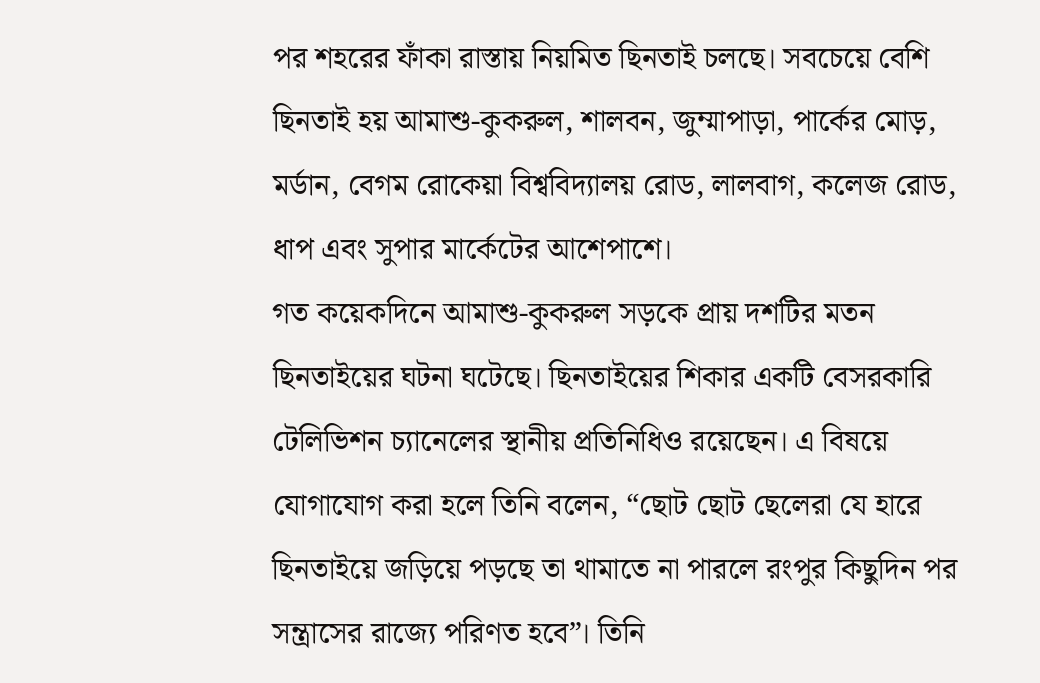পর শহরের ফাঁকা রাস্তায় নিয়মিত ছিনতাই চলছে। সবচেয়ে বেশি ছিনতাই হয় আমাশু-কুকরুল, শালবন, জুম্মাপাড়া, পার্কের মোড়, মর্ডান, বেগম রোকেয়া বিশ্ববিদ্যালয় রোড, লালবাগ, কলেজ রোড, ধাপ এবং সুপার মার্কেটের আশেপাশে।
গত কয়েকদিনে আমাশু-কুকরুল সড়কে প্রায় দশটির মতন ছিনতাইয়ের ঘটনা ঘটেছে। ছিনতাইয়ের শিকার একটি বেসরকারি টেলিভিশন চ্যানেলের স্থানীয় প্রতিনিধিও রয়েছেন। এ বিষয়ে যোগাযোগ করা হলে তিনি বলেন, “ছোট ছোট ছেলেরা যে হারে ছিনতাইয়ে জড়িয়ে পড়ছে তা থামাতে না পারলে রংপুর কিছুদিন পর সন্ত্রাসের রাজ্যে পরিণত হবে”। তিনি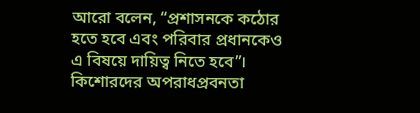আরো বলেন, “প্রশাসনকে কঠোর হতে হবে এবং পরিবার প্রধানকেও এ বিষয়ে দায়িত্ব নিতে হবে”।
কিশোরদের অপরাধপ্রবনতা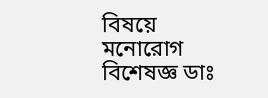বিষয়ে মনোরোগ বিশেষজ্ঞ ডাঃ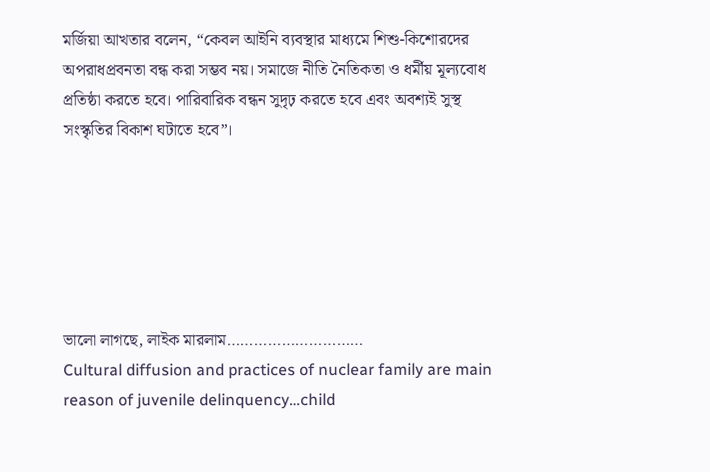মর্জিয়া আখতার বলেন, “কেবল আইনি ব্যবস্থার মাধ্যমে শিশু-কিশোরদের অপরাধপ্রবনতা বন্ধ করা সম্ভব নয়। সমাজে নীতি নৈতিকতা ও ধর্মীয় মূল্যবোধ প্রতিষ্ঠা করতে হবে। পারিবারিক বন্ধন সুদৃঢ় করতে হবে এবং অবশ্যই সুস্থ সংস্কৃতির বিকাশ ঘটাতে হবে”।






ভালো লাগছে, লাইক মারলাম…………………………
Cultural diffusion and practices of nuclear family are main reason of juvenile delinquency…child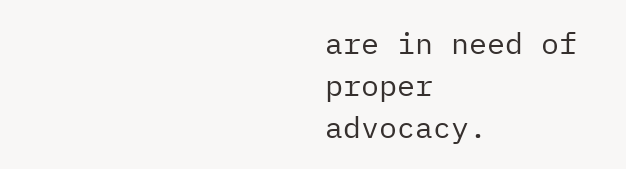are in need of proper advocacy.